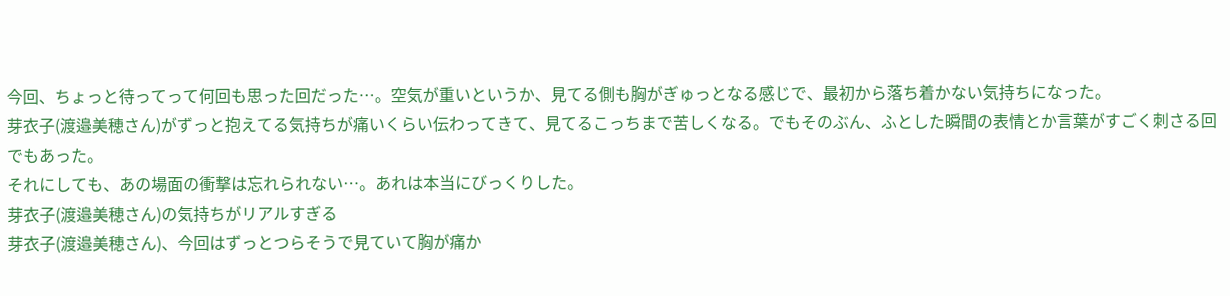今回、ちょっと待ってって何回も思った回だった…。空気が重いというか、見てる側も胸がぎゅっとなる感じで、最初から落ち着かない気持ちになった。
芽衣子(渡邉美穂さん)がずっと抱えてる気持ちが痛いくらい伝わってきて、見てるこっちまで苦しくなる。でもそのぶん、ふとした瞬間の表情とか言葉がすごく刺さる回でもあった。
それにしても、あの場面の衝撃は忘れられない…。あれは本当にびっくりした。
芽衣子(渡邉美穂さん)の気持ちがリアルすぎる
芽衣子(渡邉美穂さん)、今回はずっとつらそうで見ていて胸が痛か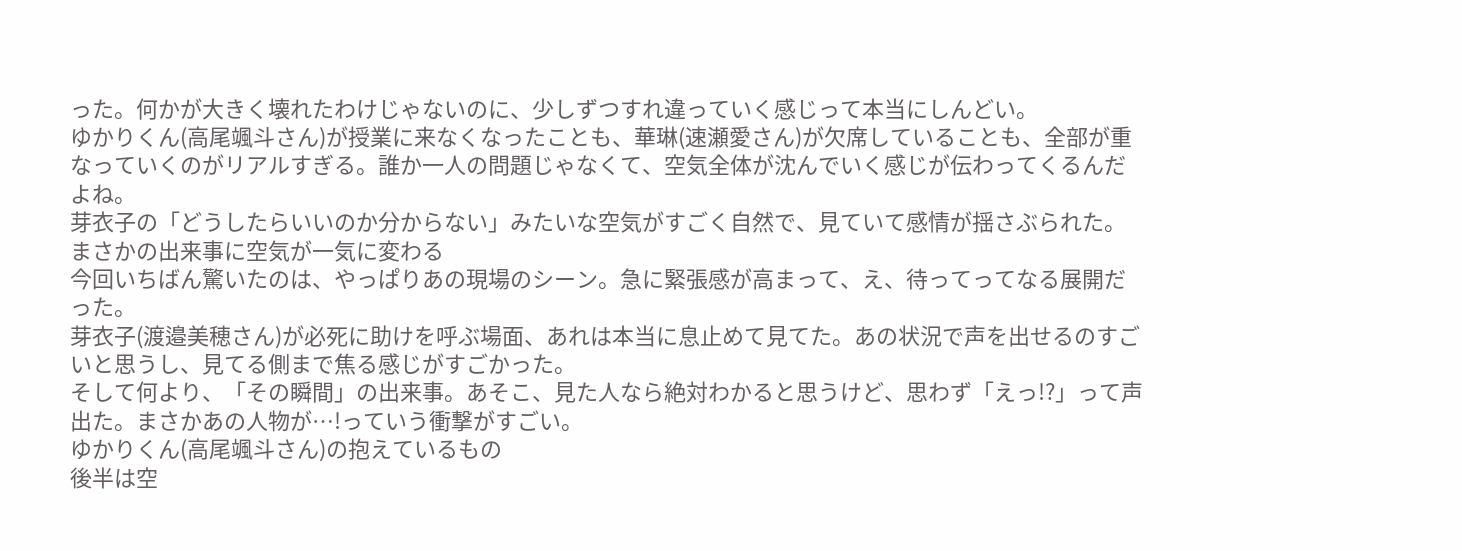った。何かが大きく壊れたわけじゃないのに、少しずつすれ違っていく感じって本当にしんどい。
ゆかりくん(高尾颯斗さん)が授業に来なくなったことも、華琳(速瀬愛さん)が欠席していることも、全部が重なっていくのがリアルすぎる。誰か一人の問題じゃなくて、空気全体が沈んでいく感じが伝わってくるんだよね。
芽衣子の「どうしたらいいのか分からない」みたいな空気がすごく自然で、見ていて感情が揺さぶられた。
まさかの出来事に空気が一気に変わる
今回いちばん驚いたのは、やっぱりあの現場のシーン。急に緊張感が高まって、え、待ってってなる展開だった。
芽衣子(渡邉美穂さん)が必死に助けを呼ぶ場面、あれは本当に息止めて見てた。あの状況で声を出せるのすごいと思うし、見てる側まで焦る感じがすごかった。
そして何より、「その瞬間」の出来事。あそこ、見た人なら絶対わかると思うけど、思わず「えっ!?」って声出た。まさかあの人物が…!っていう衝撃がすごい。
ゆかりくん(高尾颯斗さん)の抱えているもの
後半は空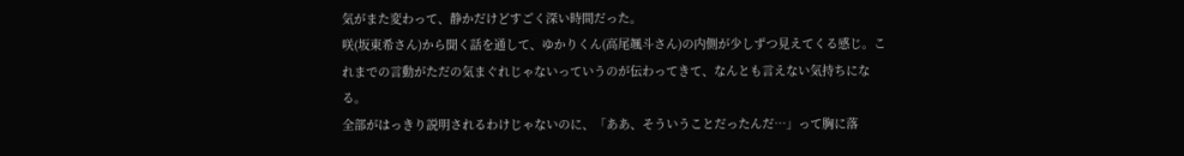気がまた変わって、静かだけどすごく深い時間だった。
咲(坂東希さん)から聞く話を通して、ゆかりくん(高尾颯斗さん)の内側が少しずつ見えてくる感じ。これまでの言動がただの気まぐれじゃないっていうのが伝わってきて、なんとも言えない気持ちになる。
全部がはっきり説明されるわけじゃないのに、「ああ、そういうことだったんだ…」って胸に落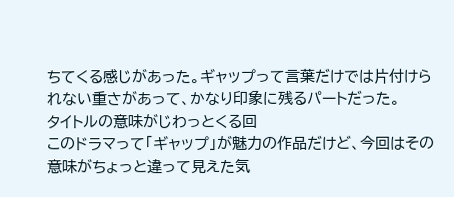ちてくる感じがあった。ギャップって言葉だけでは片付けられない重さがあって、かなり印象に残るパートだった。
タイトルの意味がじわっとくる回
このドラマって「ギャップ」が魅力の作品だけど、今回はその意味がちょっと違って見えた気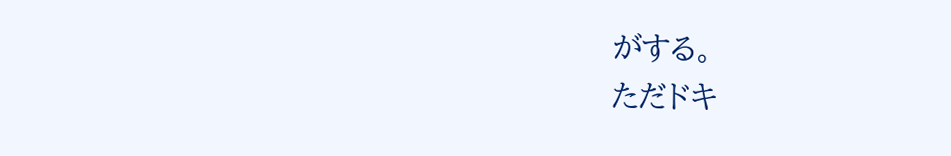がする。
ただドキ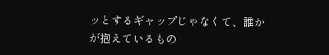ッとするギャップじゃなくて、誰かが抱えているもの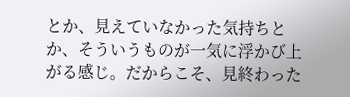とか、見えていなかった気持ちとか、そういうものが一気に浮かび上がる感じ。だからこそ、見終わった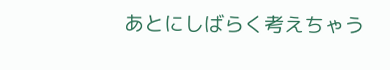あとにしばらく考えちゃう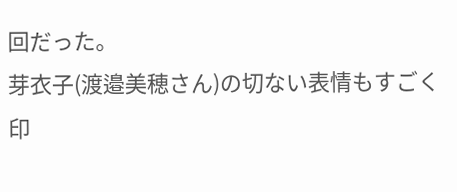回だった。
芽衣子(渡邉美穂さん)の切ない表情もすごく印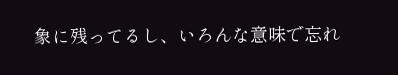象に残ってるし、いろんな意味で忘れ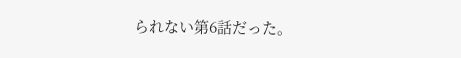られない第6話だった。